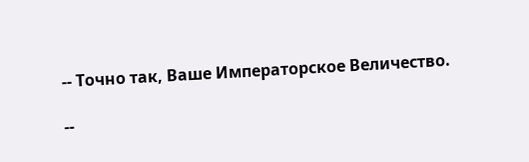-- Точно так, Ваше Императорское Величество.

--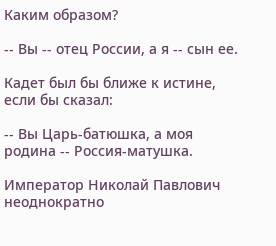Каким образом?

-- Вы -- отец России, а я -- сын ее.

Кадет был бы ближе к истине, если бы сказал:

-- Вы Царь-батюшка, а моя родина -- Россия-матушка.

Император Николай Павлович неоднократно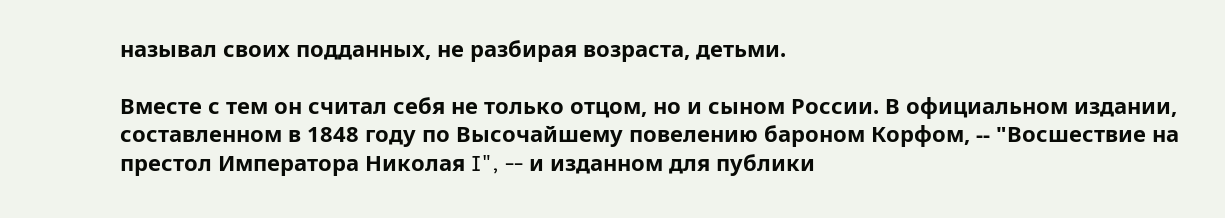называл своих подданных, не разбирая возраста, детьми.

Вместе с тем он считал себя не только отцом, но и сыном России. В официальном издании, составленном в 1848 году по Высочайшему повелению бароном Корфом, -- "Восшествие на престол Императора Николая I", -- и изданном для публики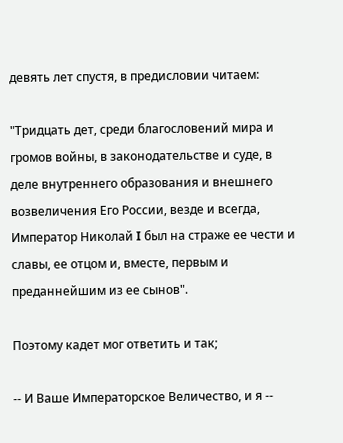девять лет спустя, в предисловии читаем:

"Тридцать дет, среди благословений мира и громов войны, в законодательстве и суде, в деле внутреннего образования и внешнего возвеличения Его России, везде и всегда, Император Николай I был на страже ее чести и славы, ее отцом и, вместе, первым и преданнейшим из ее сынов".

Поэтому кадет мог ответить и так;

-- И Ваше Императорское Величество, и я --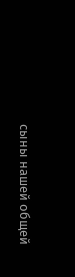сыны нашей общей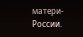матери-России.